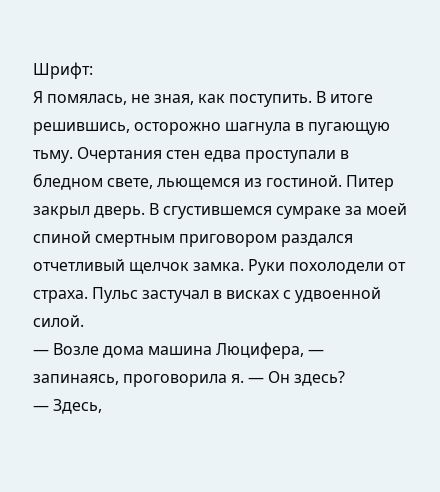Шрифт:
Я помялась, не зная, как поступить. В итоге решившись, осторожно шагнула в пугающую тьму. Очертания стен едва проступали в бледном свете, льющемся из гостиной. Питер закрыл дверь. В сгустившемся сумраке за моей спиной смертным приговором раздался отчетливый щелчок замка. Руки похолодели от страха. Пульс застучал в висках с удвоенной силой.
— Возле дома машина Люцифера, — запинаясь, проговорила я. — Он здесь?
— Здесь,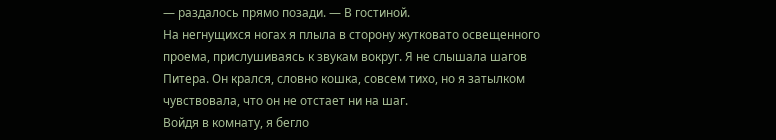— раздалось прямо позади. — В гостиной.
На негнущихся ногах я плыла в сторону жутковато освещенного проема, прислушиваясь к звукам вокруг. Я не слышала шагов Питера. Он крался, словно кошка, совсем тихо, но я затылком чувствовала, что он не отстает ни на шаг.
Войдя в комнату, я бегло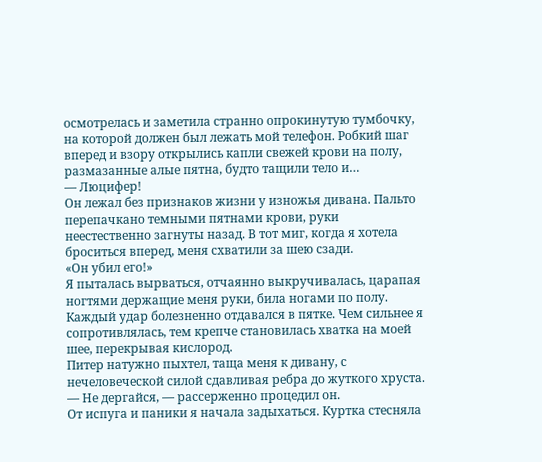осмотрелась и заметила странно опрокинутую тумбочку, на которой должен был лежать мой телефон. Робкий шаг вперед и взору открылись капли свежей крови на полу, размазанные алые пятна, будто тащили тело и…
— Люцифер!
Он лежал без признаков жизни у изножья дивана. Пальто перепачкано темными пятнами крови, руки неестественно загнуты назад. В тот миг, когда я хотела броситься вперед, меня схватили за шею сзади.
«Он убил его!»
Я пыталась вырваться, отчаянно выкручивалась, царапая ногтями держащие меня руки, била ногами по полу. Каждый удар болезненно отдавался в пятке. Чем сильнее я сопротивлялась, тем крепче становилась хватка на моей шее, перекрывая кислород.
Питер натужно пыхтел, таща меня к дивану, с нечеловеческой силой сдавливая ребра до жуткого хруста.
— Не дергайся, — рассерженно процедил он.
От испуга и паники я начала задыхаться. Куртка стесняла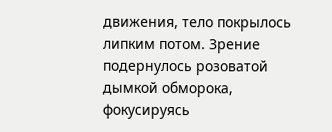движения, тело покрылось липким потом. Зрение подернулось розоватой дымкой обморока, фокусируясь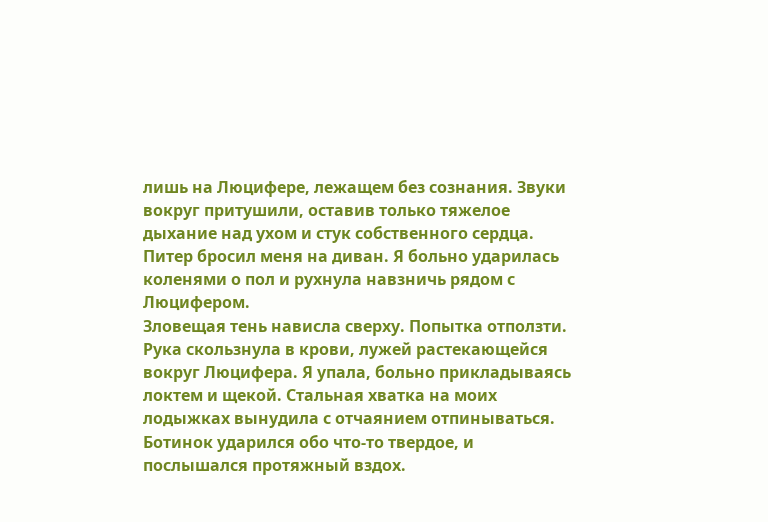лишь на Люцифере, лежащем без сознания. Звуки вокруг притушили, оставив только тяжелое дыхание над ухом и стук собственного сердца.
Питер бросил меня на диван. Я больно ударилась коленями о пол и рухнула навзничь рядом с Люцифером.
Зловещая тень нависла сверху. Попытка отползти. Рука скользнула в крови, лужей растекающейся вокруг Люцифера. Я упала, больно прикладываясь локтем и щекой. Стальная хватка на моих лодыжках вынудила с отчаянием отпинываться. Ботинок ударился обо что-то твердое, и послышался протяжный вздох.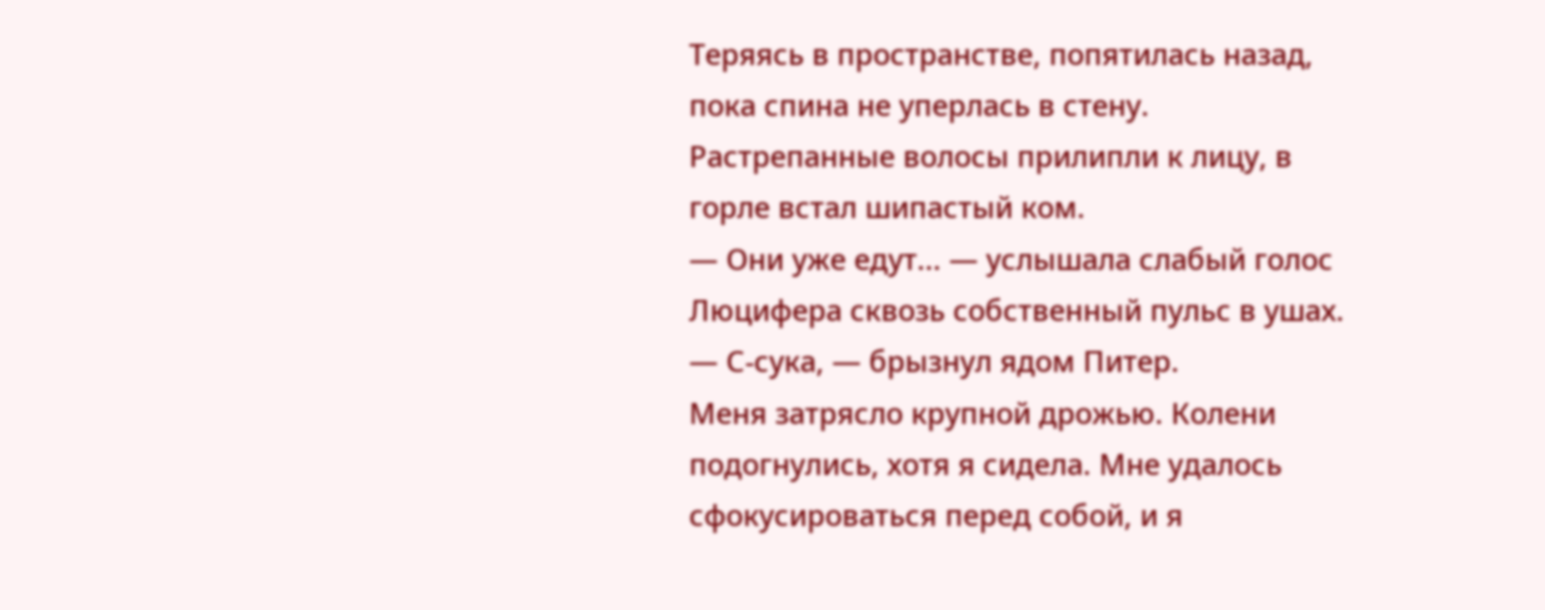Теряясь в пространстве, попятилась назад, пока спина не уперлась в стену. Растрепанные волосы прилипли к лицу, в горле встал шипастый ком.
— Они уже едут... — услышала слабый голос Люцифера сквозь собственный пульс в ушах.
— С-сука, — брызнул ядом Питер.
Меня затрясло крупной дрожью. Колени подогнулись, хотя я сидела. Мне удалось сфокусироваться перед собой, и я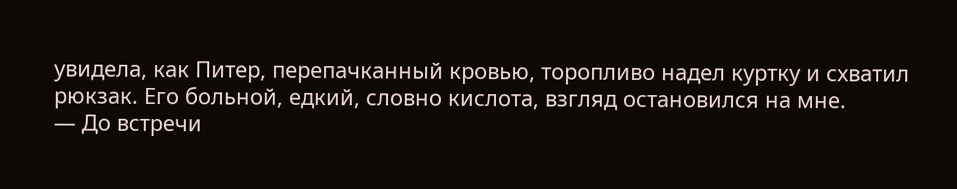увидела, как Питер, перепачканный кровью, торопливо надел куртку и схватил рюкзак. Его больной, едкий, словно кислота, взгляд остановился на мне.
— До встречи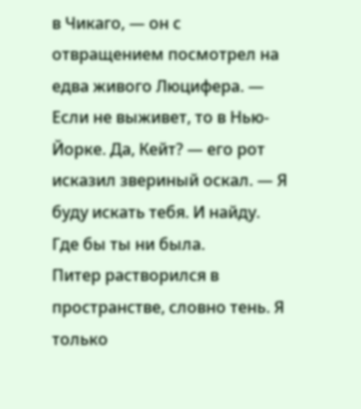в Чикаго, — он с отвращением посмотрел на едва живого Люцифера. — Если не выживет, то в Нью-Йорке. Да, Кейт? — его рот исказил звериный оскал. — Я буду искать тебя. И найду. Где бы ты ни была.
Питер растворился в пространстве, словно тень. Я только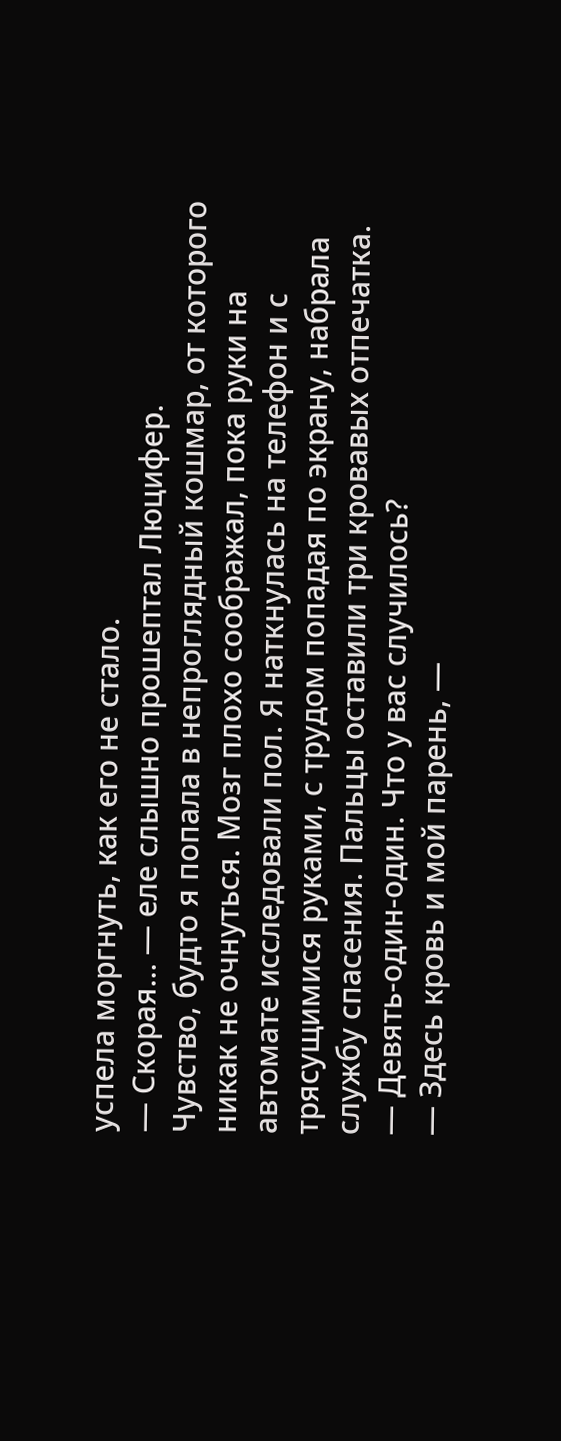успела моргнуть, как его не стало.
— Скорая... — еле слышно прошептал Люцифер.
Чувство, будто я попала в непроглядный кошмар, от которого никак не очнуться. Мозг плохо соображал, пока руки на автомате исследовали пол. Я наткнулась на телефон и с трясущимися руками, с трудом попадая по экрану, набрала службу спасения. Пальцы оставили три кровавых отпечатка.
— Девять-один-один. Что у вас случилось?
— Здесь кровь и мой парень, —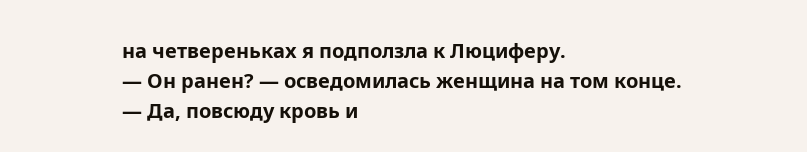на четвереньках я подползла к Люциферу.
— Он ранен? — осведомилась женщина на том конце.
— Да, повсюду кровь и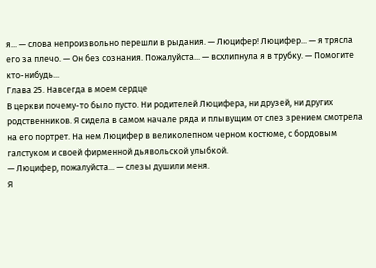я... — слова непроизвольно перешли в рыдания. — Люцифер! Люцифер... — я трясла его за плечо. — Он без сознания. Пожалуйста... — всхлипнула я в трубку. — Помогите кто-нибудь...
Глава 25. Навсегда в моем сердце
В церкви почему-то было пусто. Ни родителей Люцифера, ни друзей, ни других родственников. Я сидела в самом начале ряда и плывущим от слез зрением смотрела на его портрет. На нем Люцифер в великолепном черном костюме, с бордовым галстуком и своей фирменной дьявольской улыбкой.
— Люцифер, пожалуйста... — слезы душили меня.
Я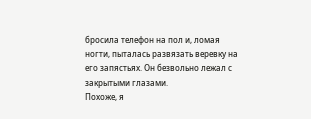бросила телефон на пол и, ломая ногти, пыталась развязать веревку на его запястьях. Он безвольно лежал с закрытыми глазами.
Похоже, я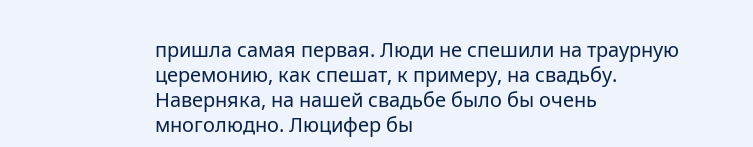пришла самая первая. Люди не спешили на траурную церемонию, как спешат, к примеру, на свадьбу. Наверняка, на нашей свадьбе было бы очень многолюдно. Люцифер бы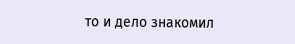то и дело знакомил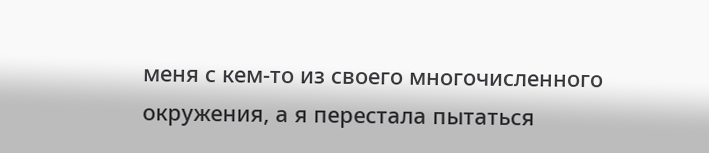меня с кем-то из своего многочисленного окружения, а я перестала пытаться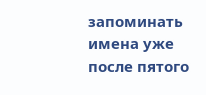запоминать имена уже после пятого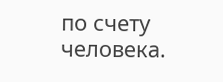по счету человека.